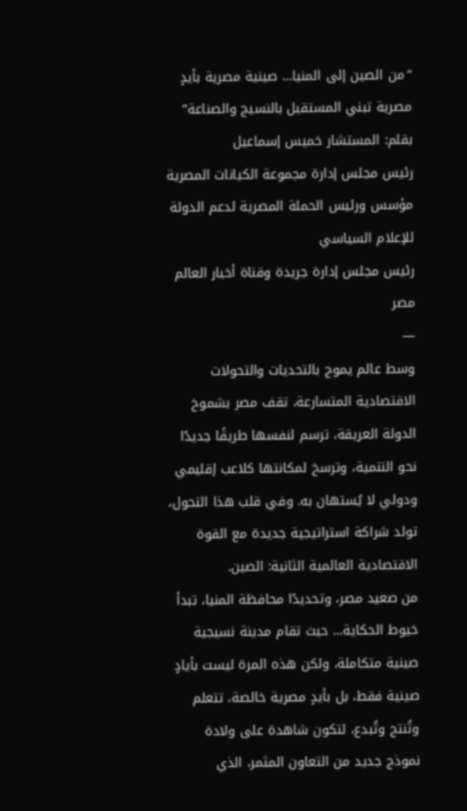“من الصين إلى المنيا… صينية مصرية بأيدٍ مصرية تبني المستقبل بالنسيج والصناعة”
بقلم: المستشار خميس إسماعيل
رئيس مجلس إدارة مجموعة الكيانات المصرية
مؤسس ورئيس الحملة المصرية لدعم الدولة للإعلام السياسي
رئيس مجلس إدارة جريدة وقناة أخبار العالم مصر
—
وسط عالم يموج بالتحديات والتحولات الاقتصادية المتسارعة، تقف مصر بشموخ الدولة العريقة، ترسم لنفسها طريقًا جديدًا نحو التنمية، وترسخ لمكانتها كلاعب إقليمي ودولي لا يُستهان به. وفي قلب هذا التحول، تولد شراكة استراتيجية جديدة مع القوة الاقتصادية العالمية الثانية: الصين.
من صعيد مصر، وتحديدًا محافظة المنيا، تبدأ خيوط الحكاية… حيث تقام مدينة نسيجية صينية متكاملة، ولكن هذه المرة ليست بأيادٍ صينية فقط، بل بأيدٍ مصرية خالصة، تتعلم وتُنتج وتُبدع، لتكون شاهدة على ولادة نموذج جديد من التعاون المثمر، الذي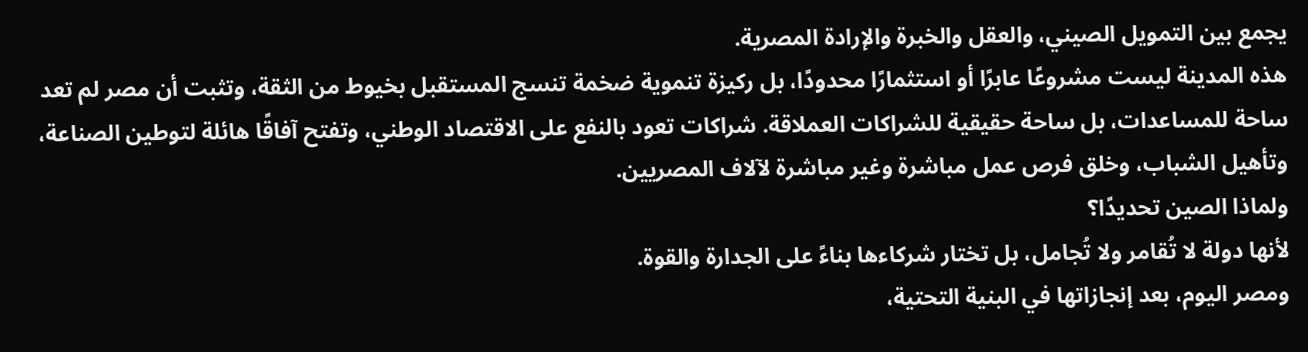يجمع بين التمويل الصيني، والعقل والخبرة والإرادة المصرية.
هذه المدينة ليست مشروعًا عابرًا أو استثمارًا محدودًا، بل ركيزة تنموية ضخمة تنسج المستقبل بخيوط من الثقة، وتثبت أن مصر لم تعد ساحة للمساعدات، بل ساحة حقيقية للشراكات العملاقة. شراكات تعود بالنفع على الاقتصاد الوطني، وتفتح آفاقًا هائلة لتوطين الصناعة، وتأهيل الشباب، وخلق فرص عمل مباشرة وغير مباشرة لآلاف المصريين.
ولماذا الصين تحديدًا؟
لأنها دولة لا تُقامر ولا تُجامل، بل تختار شركاءها بناءً على الجدارة والقوة.
ومصر اليوم، بعد إنجازاتها في البنية التحتية،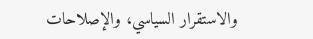والاستقرار السياسي، والإصلاحات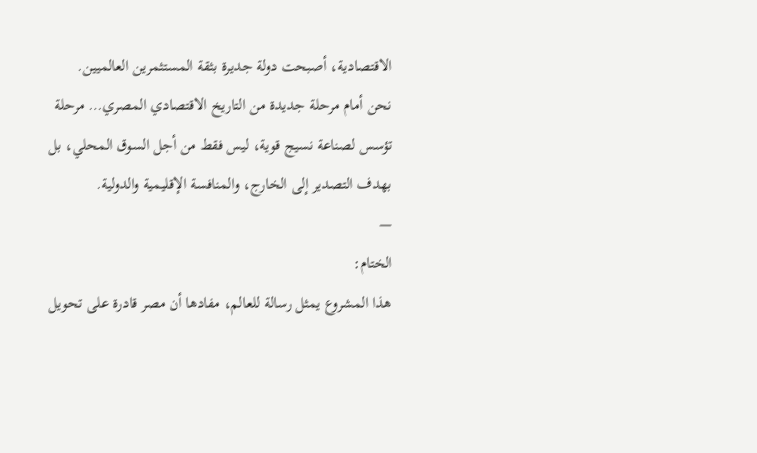الاقتصادية، أصبحت دولة جديرة بثقة المستثمرين العالميين.
نحن أمام مرحلة جديدة من التاريخ الاقتصادي المصري… مرحلة تؤسس لصناعة نسيج قوية، ليس فقط من أجل السوق المحلي، بل بهدف التصدير إلى الخارج، والمنافسة الإقليمية والدولية.
—
الختام:
هذا المشروع يمثل رسالة للعالم، مفادها أن مصر قادرة على تحويل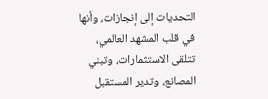التحديات إلى إنجازات، وأنها في قلب المشهد العالمي، تتلقى الاستثمارات، وتبني المصانع، وتدير المستقبل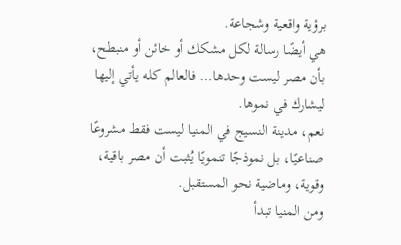برؤية واقعية وشجاعة.
هي أيضًا رسالة لكل مشكك أو خائن أو منبطح، بأن مصر ليست وحدها… فالعالم كله يأتي إليها ليشارك في نموها.
نعم، مدينة النسيج في المنيا ليست فقط مشروعًا صناعيًا، بل نموذجًا تنمويًا يُثبت أن مصر باقية، وقوية، وماضية نحو المستقبل.
ومن المنيا تبدأ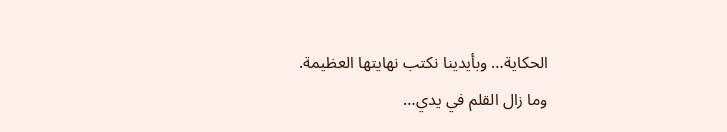الحكاية… وبأيدينا نكتب نهايتها العظيمة.
وما زال القلم في يدي…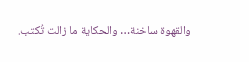والقهوة ساخنة… والحكاية ما زالت تُكتب.